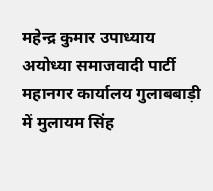महेन्द्र कुमार उपाध्याय
अयोध्या समाजवादी पार्टी महानगर कार्यालय गुलाबबाड़ी में मुलायम सिंह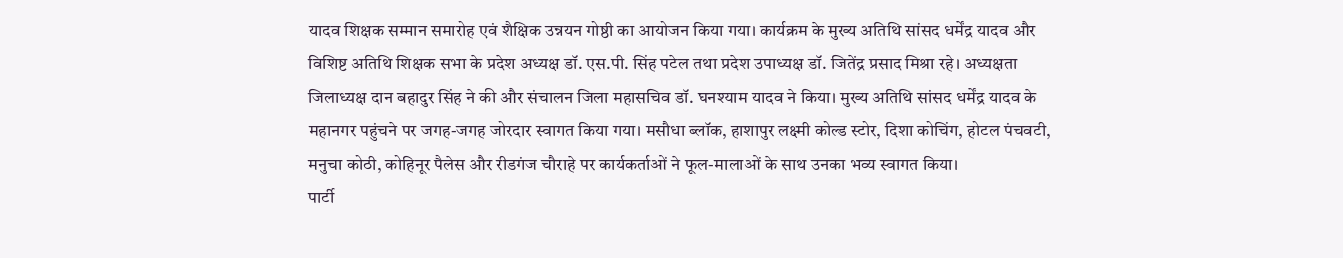यादव शिक्षक सम्मान समारोह एवं शैक्षिक उन्नयन गोष्ठी का आयोजन किया गया। कार्यक्रम के मुख्य अतिथि सांसद धर्मेंद्र यादव और विशिष्ट अतिथि शिक्षक सभा के प्रदेश अध्यक्ष डॉ. एस.पी. सिंह पटेल तथा प्रदेश उपाध्यक्ष डॉ. जितेंद्र प्रसाद मिश्रा रहे। अध्यक्षता जिलाध्यक्ष दान बहादुर सिंह ने की और संचालन जिला महासचिव डॉ. घनश्याम यादव ने किया। मुख्य अतिथि सांसद धर्मेंद्र यादव के महानगर पहुंचने पर जगह-जगह जोरदार स्वागत किया गया। मसौधा ब्लॉक, हाशापुर लक्ष्मी कोल्ड स्टोर, दिशा कोचिंग, होटल पंचवटी, मनुचा कोठी, कोहिनूर पैलेस और रीडगंज चौराहे पर कार्यकर्ताओं ने फूल-मालाओं के साथ उनका भव्य स्वागत किया।
पार्टी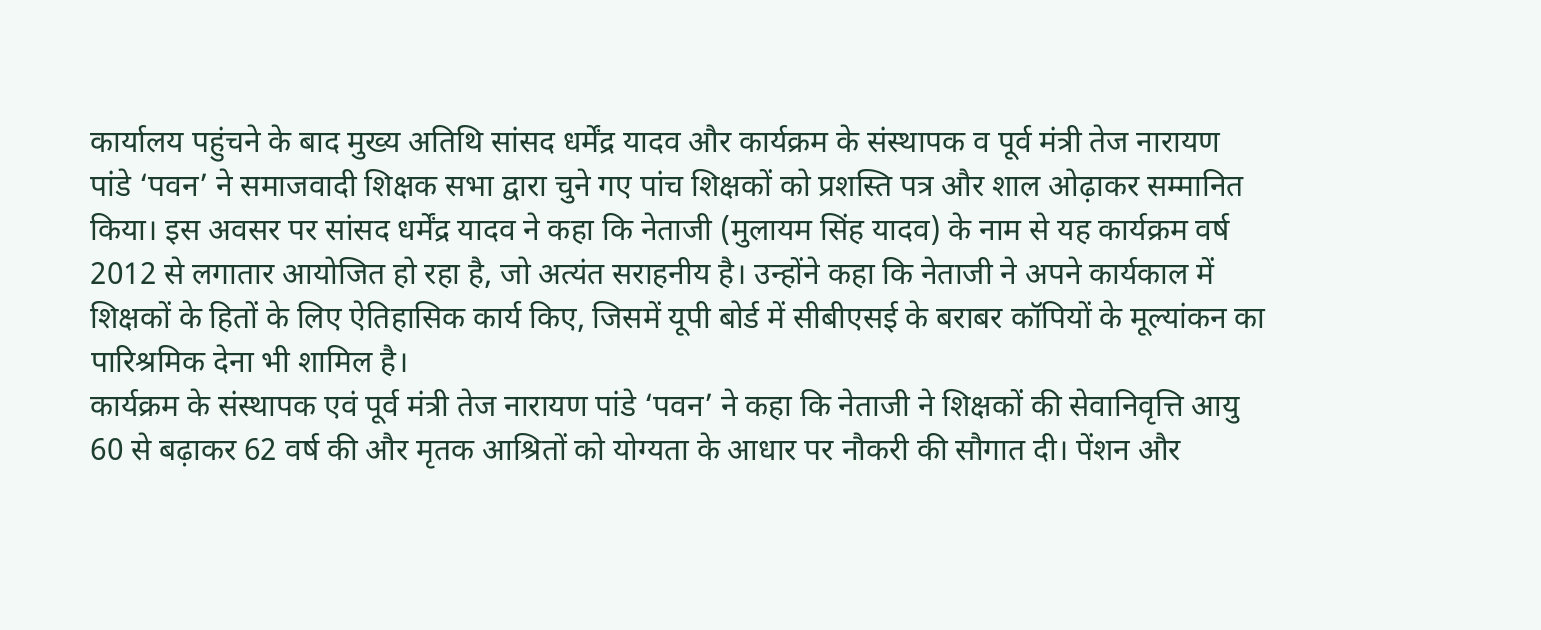कार्यालय पहुंचने के बाद मुख्य अतिथि सांसद धर्मेंद्र यादव और कार्यक्रम के संस्थापक व पूर्व मंत्री तेज नारायण पांडे ‘पवन’ ने समाजवादी शिक्षक सभा द्वारा चुने गए पांच शिक्षकों को प्रशस्ति पत्र और शाल ओढ़ाकर सम्मानित किया। इस अवसर पर सांसद धर्मेंद्र यादव ने कहा कि नेताजी (मुलायम सिंह यादव) के नाम से यह कार्यक्रम वर्ष 2012 से लगातार आयोजित हो रहा है, जो अत्यंत सराहनीय है। उन्होंने कहा कि नेताजी ने अपने कार्यकाल में शिक्षकों के हितों के लिए ऐतिहासिक कार्य किए, जिसमें यूपी बोर्ड में सीबीएसई के बराबर कॉपियों के मूल्यांकन का पारिश्रमिक देना भी शामिल है।
कार्यक्रम के संस्थापक एवं पूर्व मंत्री तेज नारायण पांडे ‘पवन’ ने कहा कि नेताजी ने शिक्षकों की सेवानिवृत्ति आयु 60 से बढ़ाकर 62 वर्ष की और मृतक आश्रितों को योग्यता के आधार पर नौकरी की सौगात दी। पेंशन और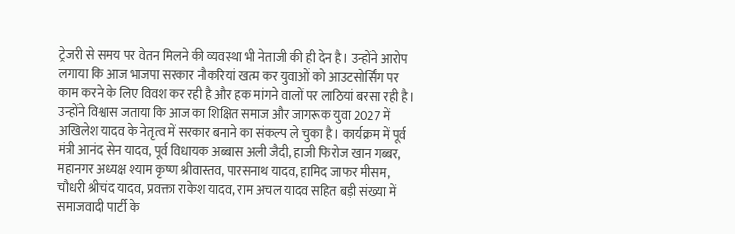ट्रेजरी से समय पर वेतन मिलने की व्यवस्था भी नेताजी की ही देन है। उन्होंने आरोप लगाया कि आज भाजपा सरकार नौकरियां खत्म कर युवाओं को आउटसोर्सिंग पर काम करने के लिए विवश कर रही है और हक मांगने वालों पर लाठियां बरसा रही है। उन्होंने विश्वास जताया कि आज का शिक्षित समाज और जागरूक युवा 2027 में अखिलेश यादव के नेतृत्व में सरकार बनाने का संकल्प ले चुका है। कार्यक्रम में पूर्व मंत्री आनंद सेन यादव, पूर्व विधायक अब्बास अली जैदी, हाजी फिरोज खान गब्बर, महानगर अध्यक्ष श्याम कृष्ण श्रीवास्तव, पारसनाथ यादव, हामिद जाफर मीसम, चौधरी श्रीचंद यादव, प्रवक्ता राकेश यादव, राम अचल यादव सहित बड़ी संख्या में समाजवादी पार्टी के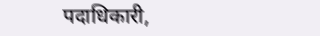पदाधिकारी,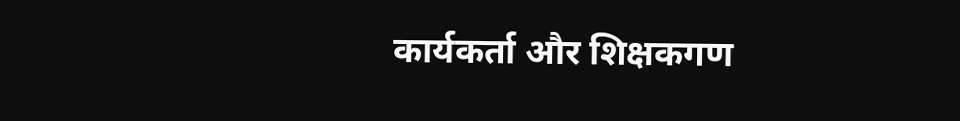कार्यकर्ता और शिक्षकगण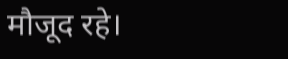मौजूद रहे।